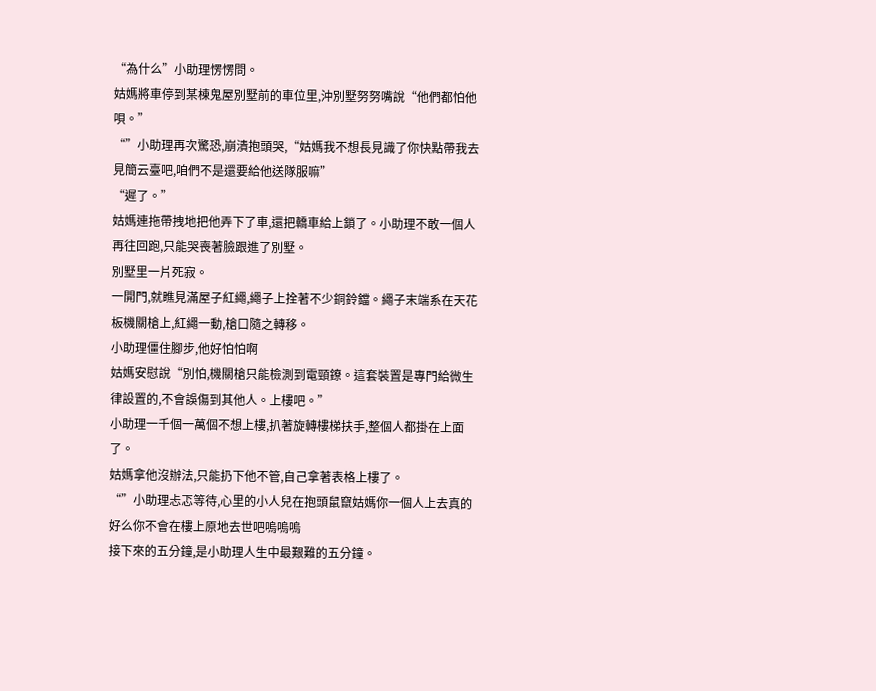“為什么”小助理愣愣問。
姑媽將車停到某棟鬼屋別墅前的車位里,沖別墅努努嘴說“他們都怕他唄。”
“”小助理再次驚恐,崩潰抱頭哭,“姑媽我不想長見識了你快點帶我去見簡云臺吧,咱們不是還要給他送隊服嘛”
“遲了。”
姑媽連拖帶拽地把他弄下了車,還把轎車給上鎖了。小助理不敢一個人再往回跑,只能哭喪著臉跟進了別墅。
別墅里一片死寂。
一開門,就瞧見滿屋子紅繩,繩子上拴著不少銅鈴鐺。繩子末端系在天花板機關槍上,紅繩一動,槍口隨之轉移。
小助理僵住腳步,他好怕怕啊
姑媽安慰說“別怕,機關槍只能檢測到電頸鐐。這套裝置是專門給微生律設置的,不會誤傷到其他人。上樓吧。”
小助理一千個一萬個不想上樓,扒著旋轉樓梯扶手,整個人都掛在上面了。
姑媽拿他沒辦法,只能扔下他不管,自己拿著表格上樓了。
“”小助理忐忑等待,心里的小人兒在抱頭鼠竄姑媽你一個人上去真的好么你不會在樓上原地去世吧嗚嗚嗚
接下來的五分鐘,是小助理人生中最艱難的五分鐘。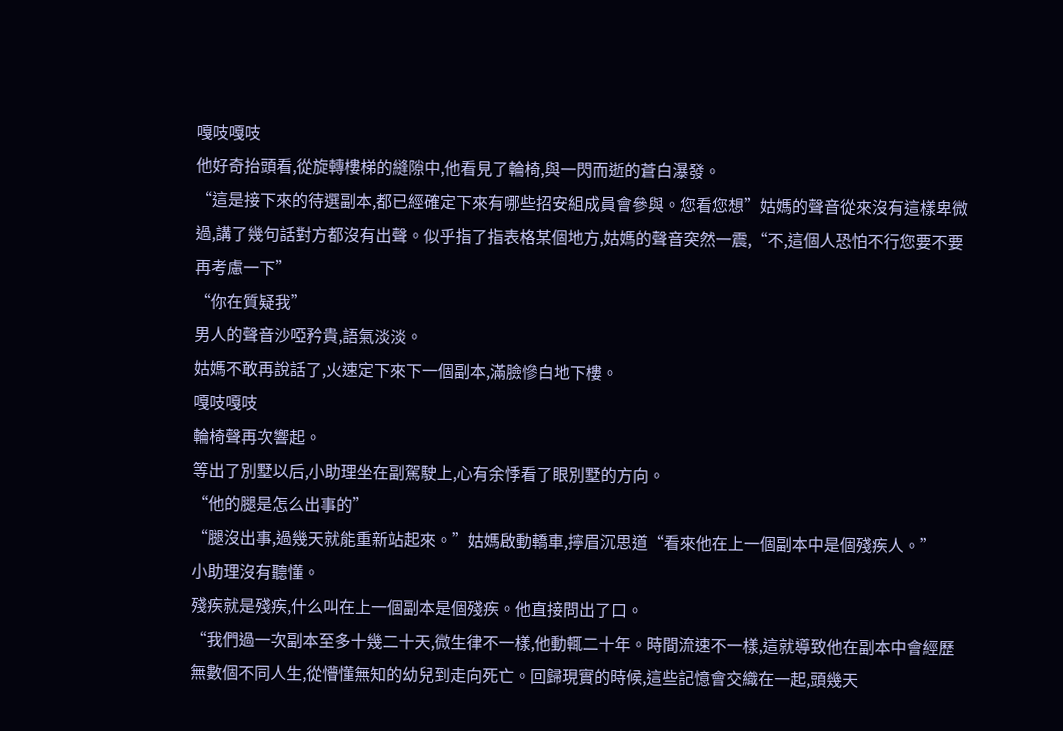嘎吱嘎吱
他好奇抬頭看,從旋轉樓梯的縫隙中,他看見了輪椅,與一閃而逝的蒼白瀑發。
“這是接下來的待選副本,都已經確定下來有哪些招安組成員會參與。您看您想”姑媽的聲音從來沒有這樣卑微過,講了幾句話對方都沒有出聲。似乎指了指表格某個地方,姑媽的聲音突然一震,“不,這個人恐怕不行您要不要再考慮一下”
“你在質疑我”
男人的聲音沙啞矜貴,語氣淡淡。
姑媽不敢再說話了,火速定下來下一個副本,滿臉慘白地下樓。
嘎吱嘎吱
輪椅聲再次響起。
等出了別墅以后,小助理坐在副駕駛上,心有余悸看了眼別墅的方向。
“他的腿是怎么出事的”
“腿沒出事,過幾天就能重新站起來。”姑媽啟動轎車,擰眉沉思道“看來他在上一個副本中是個殘疾人。”
小助理沒有聽懂。
殘疾就是殘疾,什么叫在上一個副本是個殘疾。他直接問出了口。
“我們過一次副本至多十幾二十天,微生律不一樣,他動輒二十年。時間流速不一樣,這就導致他在副本中會經歷無數個不同人生,從懵懂無知的幼兒到走向死亡。回歸現實的時候,這些記憶會交織在一起,頭幾天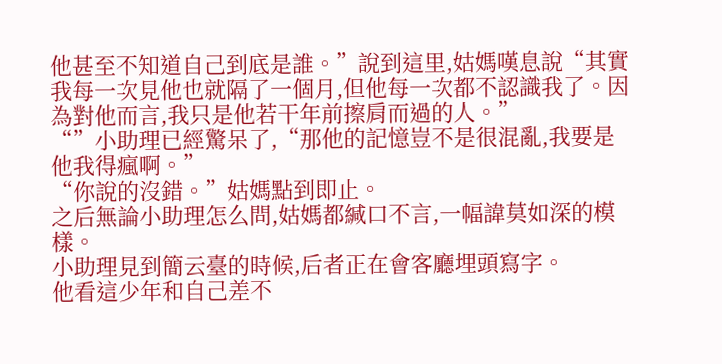他甚至不知道自己到底是誰。”說到這里,姑媽嘆息說“其實我每一次見他也就隔了一個月,但他每一次都不認識我了。因為對他而言,我只是他若干年前擦肩而過的人。”
“”小助理已經驚呆了,“那他的記憶豈不是很混亂,我要是他我得瘋啊。”
“你說的沒錯。”姑媽點到即止。
之后無論小助理怎么問,姑媽都緘口不言,一幅諱莫如深的模樣。
小助理見到簡云臺的時候,后者正在會客廳埋頭寫字。
他看這少年和自己差不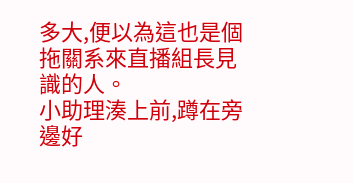多大,便以為這也是個拖關系來直播組長見識的人。
小助理湊上前,蹲在旁邊好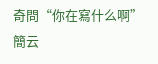奇問“你在寫什么啊”
簡云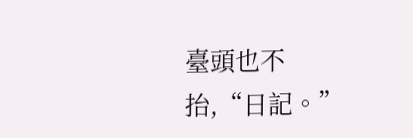臺頭也不抬,“日記。”